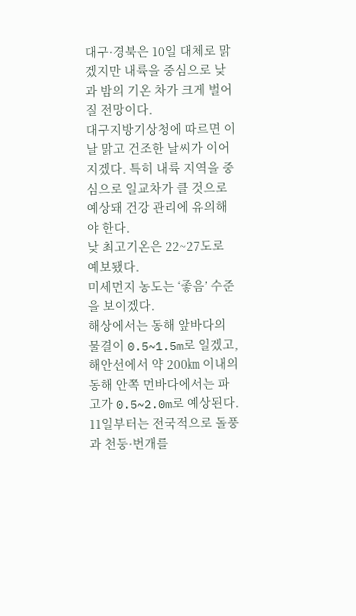대구·경북은 10일 대체로 맑겠지만 내륙을 중심으로 낮과 밤의 기온 차가 크게 벌어질 전망이다.
대구지방기상청에 따르면 이날 맑고 건조한 날씨가 이어지겠다. 특히 내륙 지역을 중심으로 일교차가 클 것으로 예상돼 건강 관리에 유의해야 한다.
낮 최고기온은 22~27도로 예보됐다.
미세먼지 농도는 ‘좋음’ 수준을 보이겠다.
해상에서는 동해 앞바다의 물결이 0.5~1.5m로 일겠고, 해안선에서 약 200㎞ 이내의 동해 안쪽 먼바다에서는 파고가 0.5~2.0m로 예상된다.
11일부터는 전국적으로 돌풍과 천둥·번개를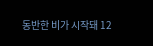동반한 비가 시작돼 12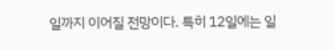일까지 이어질 전망이다. 특히 12일에는 일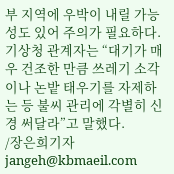부 지역에 우박이 내릴 가능성도 있어 주의가 필요하다.
기상청 관계자는 “대기가 매우 건조한 만큼 쓰레기 소각이나 논밭 태우기를 자제하는 등 불씨 관리에 각별히 신경 써달라”고 말했다.
/장은희기자 jangeh@kbmaeil.com